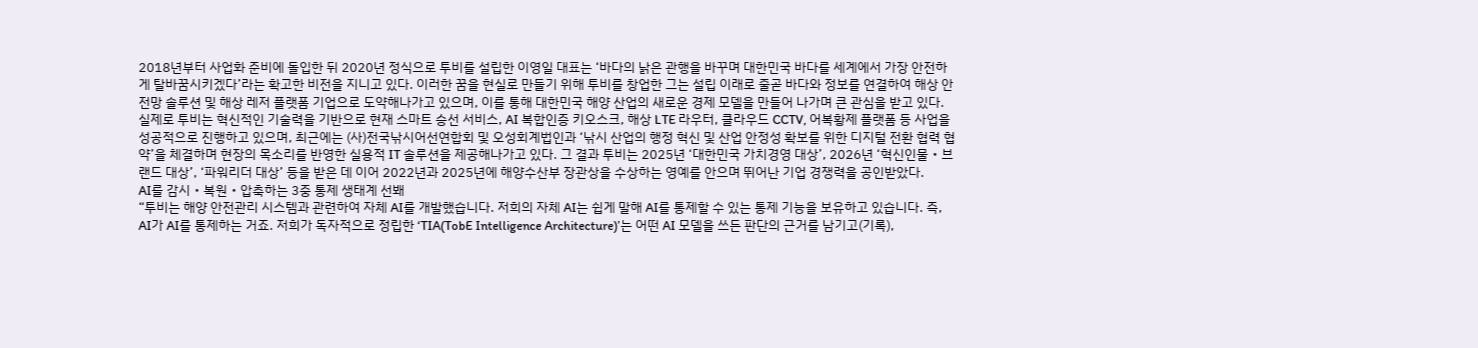2018년부터 사업화 준비에 돌입한 뒤 2020년 정식으로 투비를 설립한 이영일 대표는 ‘바다의 낡은 관행을 바꾸며 대한민국 바다를 세계에서 가장 안전하게 탈바꿈시키겠다’라는 확고한 비전을 지니고 있다. 이러한 꿈을 현실로 만들기 위해 투비를 창업한 그는 설립 이래로 줄곧 바다와 정보를 연결하여 해상 안전망 솔루션 및 해상 레저 플랫폼 기업으로 도약해나가고 있으며, 이를 통해 대한민국 해양 산업의 새로운 경제 모델을 만들어 나가며 큰 관심을 받고 있다.
실제로 투비는 혁신적인 기술력을 기반으로 현재 스마트 승선 서비스, AI 복합인증 키오스크, 해상 LTE 라우터, 클라우드 CCTV, 어복황제 플랫폼 등 사업을 성공적으로 진행하고 있으며, 최근에는 (사)전국낚시어선연합회 및 오성회계법인과 ‘낚시 산업의 행정 혁신 및 산업 안정성 확보를 위한 디지털 전환 협력 협약’을 체결하며 현장의 목소리를 반영한 실용적 IT 솔루션을 제공해나가고 있다. 그 결과 투비는 2025년 ‘대한민국 가치경영 대상’, 2026년 ‘혁신인물‧브랜드 대상’, ‘파워리더 대상’ 등을 받은 데 이어 2022년과 2025년에 해양수산부 장관상을 수상하는 영예를 안으며 뛰어난 기업 경쟁력을 공인받았다.
AI를 감시‧복원‧압축하는 3중 통제 생태계 선봬
“투비는 해양 안전관리 시스템과 관련하여 자체 AI를 개발했습니다. 저희의 자체 AI는 쉽게 말해 AI를 통제할 수 있는 통제 기능을 보유하고 있습니다. 즉, AI가 AI를 통제하는 거죠. 저희가 독자적으로 정립한 ‘TIA(TobE Intelligence Architecture)’는 어떤 AI 모델을 쓰든 판단의 근거를 남기고(기록),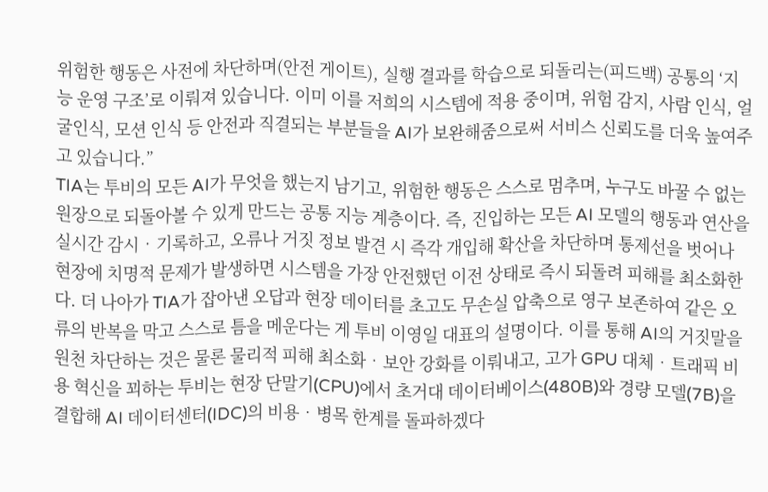위험한 행동은 사전에 차단하며(안전 게이트), 실행 결과를 학습으로 되돌리는(피드백) 공통의 ‘지능 운영 구조’로 이뤄져 있습니다. 이미 이를 저희의 시스템에 적용 중이며, 위험 감지, 사람 인식, 얼굴인식, 모션 인식 등 안전과 직결되는 부분들을 AI가 보완해줌으로써 서비스 신뢰도를 더욱 높여주고 있습니다.”
TIA는 투비의 모든 AI가 무엇을 했는지 남기고, 위험한 행동은 스스로 멈추며, 누구도 바꿀 수 없는 원장으로 되돌아볼 수 있게 만드는 공통 지능 계층이다. 즉, 진입하는 모든 AI 모델의 행동과 연산을 실시간 감시‧기록하고, 오류나 거짓 정보 발견 시 즉각 개입해 확산을 차단하며 통제선을 벗어나 현장에 치명적 문제가 발생하면 시스템을 가장 안전했던 이전 상태로 즉시 되돌려 피해를 최소화한다. 더 나아가 TIA가 잡아낸 오답과 현장 데이터를 초고도 무손실 압축으로 영구 보존하여 같은 오류의 반복을 막고 스스로 틈을 메운다는 게 투비 이영일 대표의 설명이다. 이를 통해 AI의 거짓말을 원천 차단하는 것은 물론 물리적 피해 최소화‧보안 강화를 이뤄내고, 고가 GPU 대체‧트래픽 비용 혁신을 꾀하는 투비는 현장 단말기(CPU)에서 초거대 데이터베이스(480B)와 경량 모델(7B)을 결합해 AI 데이터센터(IDC)의 비용‧병목 한계를 돌파하겠다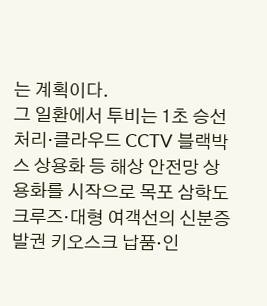는 계획이다.
그 일환에서 투비는 1초 승선 처리‧클라우드 CCTV 블랙박스 상용화 등 해상 안전망 상용화를 시작으로 목포 삼학도 크루즈‧대형 여객선의 신분증 발권 키오스크 납품‧인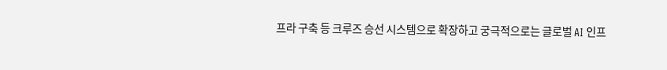프라 구축 등 크루즈 승선 시스템으로 확장하고 궁극적으로는 글로벌 AI 인프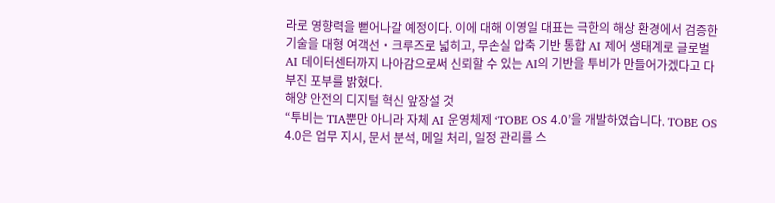라로 영향력을 뻗어나갈 예정이다. 이에 대해 이영일 대표는 극한의 해상 환경에서 검증한 기술을 대형 여객선‧크루즈로 넓히고, 무손실 압축 기반 통합 AI 제어 생태계로 글로벌 AI 데이터센터까지 나아감으로써 신뢰할 수 있는 AI의 기반을 투비가 만들어가겠다고 다부진 포부를 밝혔다.
해양 안전의 디지털 혁신 앞장설 것
“투비는 TIA뿐만 아니라 자체 AI 운영체제 ‘TOBE OS 4.0’을 개발하였습니다. TOBE OS 4.0은 업무 지시, 문서 분석, 메일 처리, 일정 관리를 스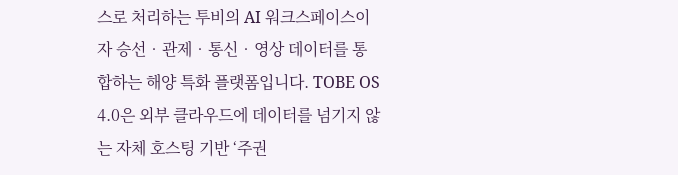스로 처리하는 투비의 AI 워크스페이스이자 승선‧관제‧통신‧영상 데이터를 통합하는 해양 특화 플랫폼입니다. TOBE OS 4.0은 외부 클라우드에 데이터를 넘기지 않는 자체 호스팅 기반 ‘주권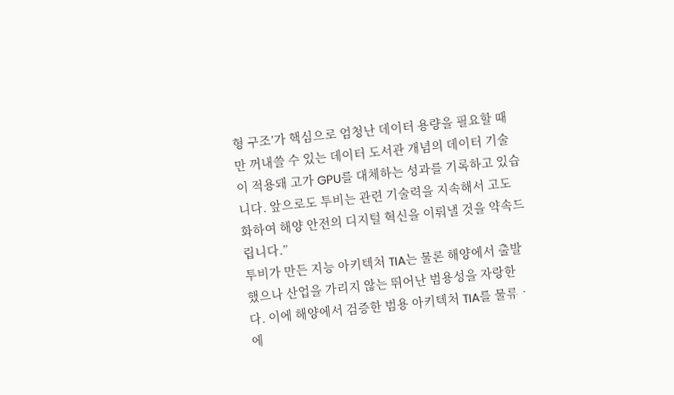형 구조’가 핵심으로 엄청난 데이터 용량을 필요할 때만 꺼내쓸 수 있는 데이터 도서관 개념의 데이터 기술이 적용돼 고가 GPU를 대체하는 성과를 기록하고 있습니다. 앞으로도 투비는 관련 기술력을 지속해서 고도화하여 해양 안전의 디지털 혁신을 이뤄낼 것을 약속드립니다.”
투비가 만든 지능 아키텍처 TIA는 물론 해양에서 출발했으나 산업을 가리지 않는 뛰어난 범용성을 자랑한다. 이에 해양에서 검증한 범용 아키텍처 TIA를 물류‧에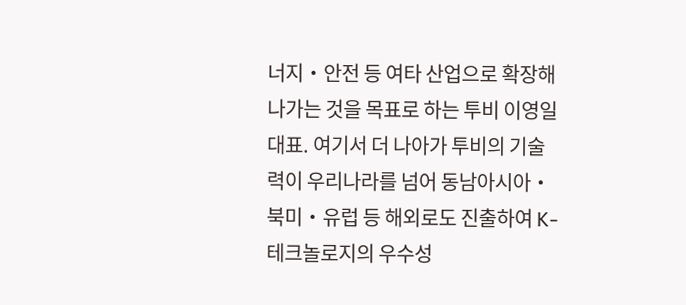너지‧안전 등 여타 산업으로 확장해나가는 것을 목표로 하는 투비 이영일 대표. 여기서 더 나아가 투비의 기술력이 우리나라를 넘어 동남아시아‧북미‧유럽 등 해외로도 진출하여 K-테크놀로지의 우수성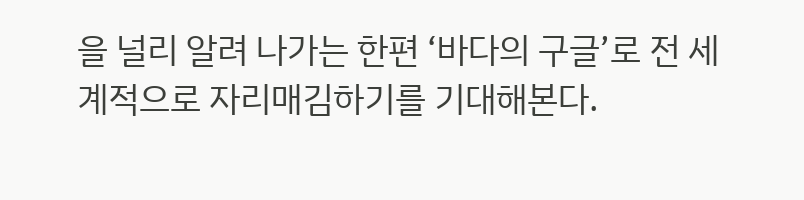을 널리 알려 나가는 한편 ‘바다의 구글’로 전 세계적으로 자리매김하기를 기대해본다.